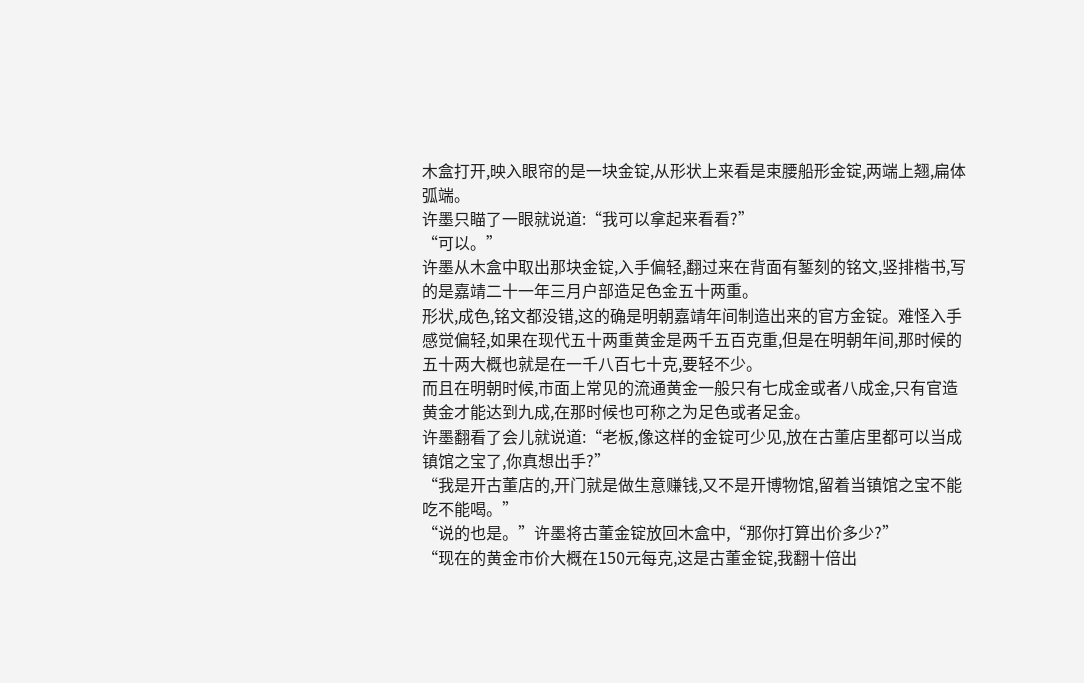木盒打开,映入眼帘的是一块金锭,从形状上来看是束腰船形金锭,两端上翘,扁体弧端。
许墨只瞄了一眼就说道:“我可以拿起来看看?”
“可以。”
许墨从木盒中取出那块金锭,入手偏轻,翻过来在背面有錾刻的铭文,竖排楷书,写的是嘉靖二十一年三月户部造足色金五十两重。
形状,成色,铭文都没错,这的确是明朝嘉靖年间制造出来的官方金锭。难怪入手感觉偏轻,如果在现代五十两重黄金是两千五百克重,但是在明朝年间,那时候的五十两大概也就是在一千八百七十克,要轻不少。
而且在明朝时候,市面上常见的流通黄金一般只有七成金或者八成金,只有官造黄金才能达到九成,在那时候也可称之为足色或者足金。
许墨翻看了会儿就说道:“老板,像这样的金锭可少见,放在古董店里都可以当成镇馆之宝了,你真想出手?”
“我是开古董店的,开门就是做生意赚钱,又不是开博物馆,留着当镇馆之宝不能吃不能喝。”
“说的也是。”许墨将古董金锭放回木盒中,“那你打算出价多少?”
“现在的黄金市价大概在150元每克,这是古董金锭,我翻十倍出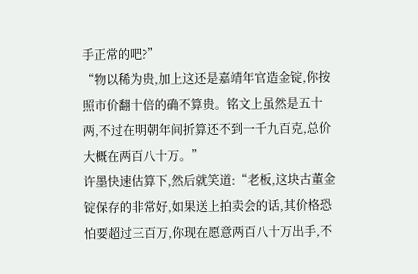手正常的吧?”
“物以稀为贵,加上这还是嘉靖年官造金锭,你按照市价翻十倍的确不算贵。铭文上虽然是五十两,不过在明朝年间折算还不到一千九百克,总价大概在两百八十万。”
许墨快速估算下,然后就笑道:“老板,这块古董金锭保存的非常好,如果送上拍卖会的话,其价格恐怕要超过三百万,你现在愿意两百八十万出手,不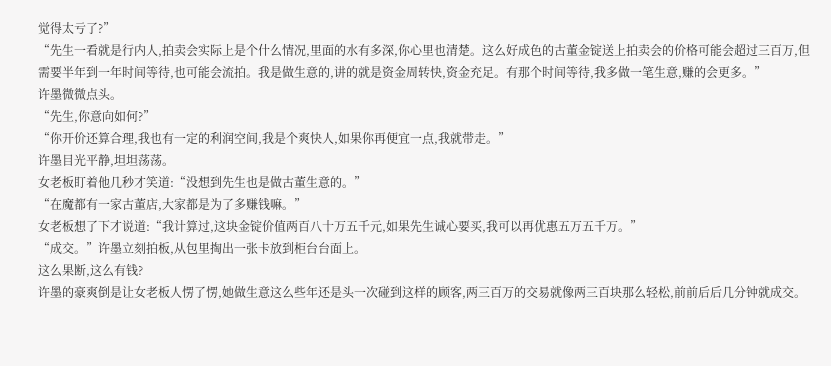觉得太亏了?”
“先生一看就是行内人,拍卖会实际上是个什么情况,里面的水有多深,你心里也清楚。这么好成色的古董金锭送上拍卖会的价格可能会超过三百万,但需要半年到一年时间等待,也可能会流拍。我是做生意的,讲的就是资金周转快,资金充足。有那个时间等待,我多做一笔生意,赚的会更多。”
许墨微微点头。
“先生,你意向如何?”
“你开价还算合理,我也有一定的利润空间,我是个爽快人,如果你再便宜一点,我就带走。”
许墨目光平静,坦坦荡荡。
女老板盯着他几秒才笑道:“没想到先生也是做古董生意的。”
“在魔都有一家古董店,大家都是为了多赚钱嘛。”
女老板想了下才说道:“我计算过,这块金锭价值两百八十万五千元,如果先生诚心要买,我可以再优惠五万五千万。”
“成交。”许墨立刻拍板,从包里掏出一张卡放到柜台台面上。
这么果断,这么有钱?
许墨的豪爽倒是让女老板人愣了愣,她做生意这么些年还是头一次碰到这样的顾客,两三百万的交易就像两三百块那么轻松,前前后后几分钟就成交。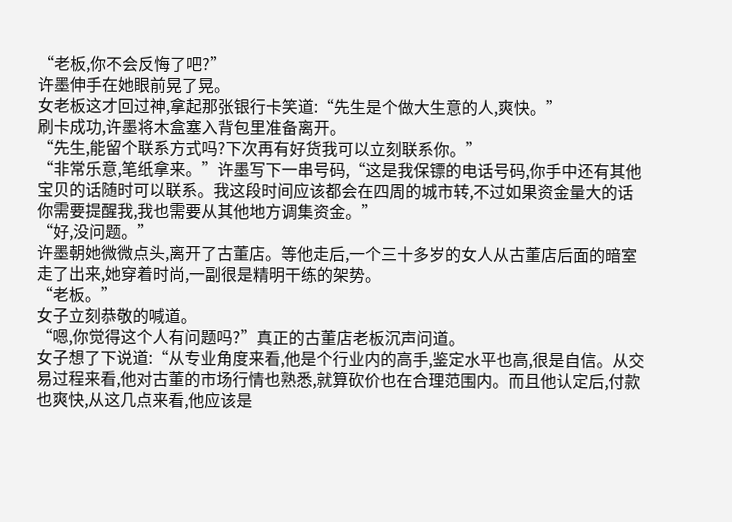“老板,你不会反悔了吧?”
许墨伸手在她眼前晃了晃。
女老板这才回过神,拿起那张银行卡笑道:“先生是个做大生意的人,爽快。”
刷卡成功,许墨将木盒塞入背包里准备离开。
“先生,能留个联系方式吗?下次再有好货我可以立刻联系你。”
“非常乐意,笔纸拿来。”许墨写下一串号码,“这是我保镖的电话号码,你手中还有其他宝贝的话随时可以联系。我这段时间应该都会在四周的城市转,不过如果资金量大的话你需要提醒我,我也需要从其他地方调集资金。”
“好,没问题。”
许墨朝她微微点头,离开了古董店。等他走后,一个三十多岁的女人从古董店后面的暗室走了出来,她穿着时尚,一副很是精明干练的架势。
“老板。”
女子立刻恭敬的喊道。
“嗯,你觉得这个人有问题吗?”真正的古董店老板沉声问道。
女子想了下说道:“从专业角度来看,他是个行业内的高手,鉴定水平也高,很是自信。从交易过程来看,他对古董的市场行情也熟悉,就算砍价也在合理范围内。而且他认定后,付款也爽快,从这几点来看,他应该是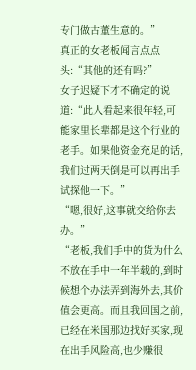专门做古董生意的。”
真正的女老板闻言点点头:“其他的还有吗?”
女子迟疑下才不确定的说道:“此人看起来很年轻,可能家里长辈都是这个行业的老手。如果他资金充足的话,我们过两天倒是可以再出手试探他一下。”
“嗯,很好,这事就交给你去办。”
“老板,我们手中的货为什么不放在手中一年半载的,到时候想个办法弄到海外去,其价值会更高。而且我回国之前,已经在米国那边找好买家,现在出手风险高,也少赚很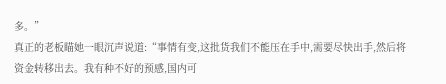多。”
真正的老板瞄她一眼沉声说道:“事情有变,这批货我们不能压在手中,需要尽快出手,然后将资金转移出去。我有种不好的预感,国内可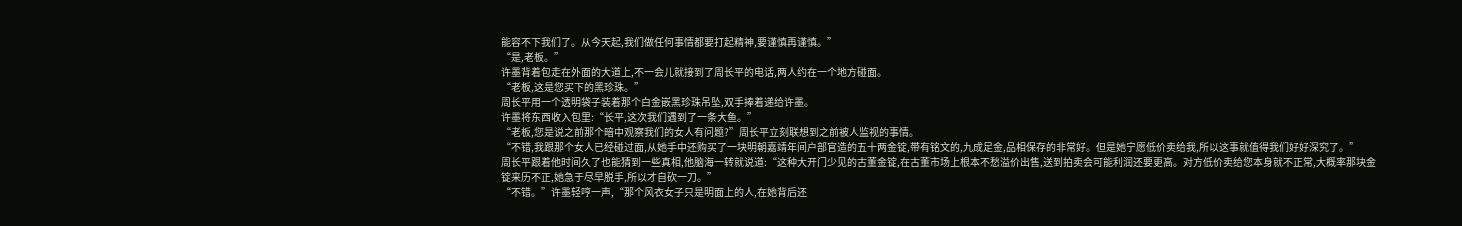能容不下我们了。从今天起,我们做任何事情都要打起精神,要谨慎再谨慎。”
“是,老板。”
许墨背着包走在外面的大道上,不一会儿就接到了周长平的电话,两人约在一个地方碰面。
“老板,这是您买下的黑珍珠。”
周长平用一个透明袋子装着那个白金嵌黑珍珠吊坠,双手捧着递给许墨。
许墨将东西收入包里:“长平,这次我们遇到了一条大鱼。”
“老板,您是说之前那个暗中观察我们的女人有问题?”周长平立刻联想到之前被人监视的事情。
“不错,我跟那个女人已经碰过面,从她手中还购买了一块明朝嘉靖年间户部官造的五十两金锭,带有铭文的,九成足金,品相保存的非常好。但是她宁愿低价卖给我,所以这事就值得我们好好深究了。”
周长平跟着他时间久了也能猜到一些真相,他脑海一转就说道:“这种大开门少见的古董金锭,在古董市场上根本不愁溢价出售,送到拍卖会可能利润还要更高。对方低价卖给您本身就不正常,大概率那块金锭来历不正,她急于尽早脱手,所以才自砍一刀。”
“不错。”许墨轻哼一声,“那个风衣女子只是明面上的人,在她背后还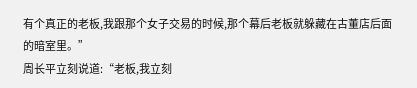有个真正的老板,我跟那个女子交易的时候,那个幕后老板就躲藏在古董店后面的暗室里。”
周长平立刻说道:“老板,我立刻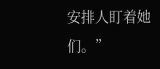安排人盯着她们。”